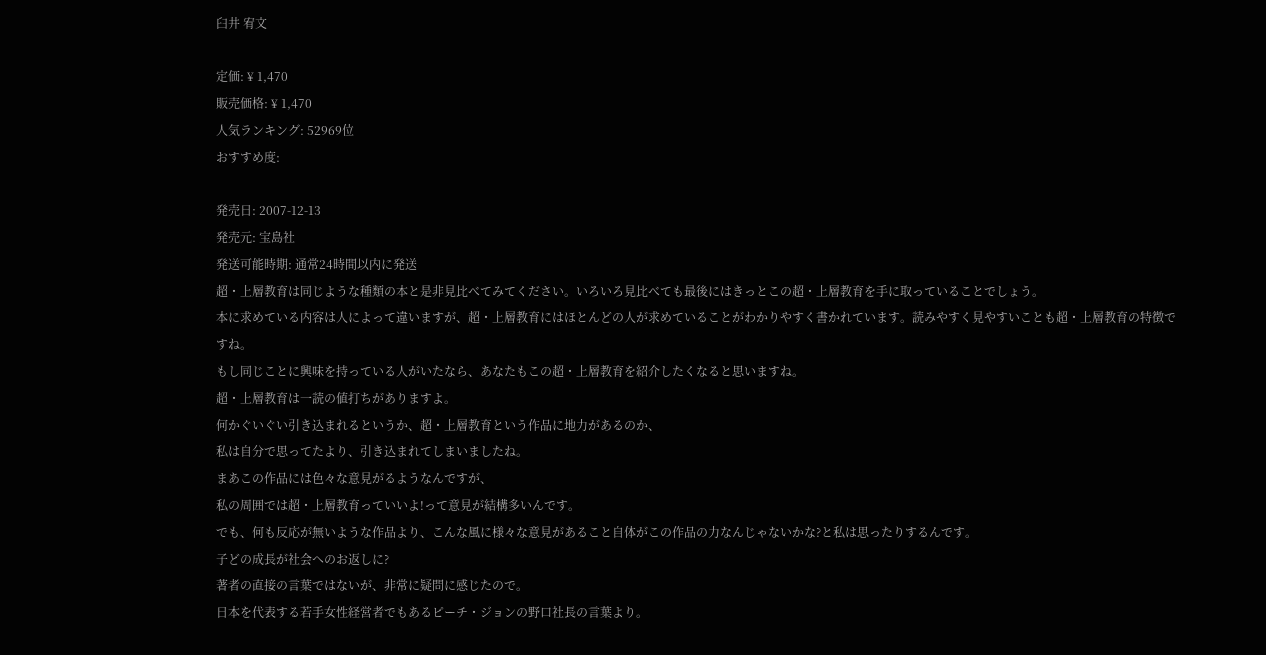臼井 宥文

定価: ¥ 1,470
販売価格: ¥ 1,470
人気ランキング: 52969位
おすすめ度:

発売日: 2007-12-13
発売元: 宝島社
発送可能時期: 通常24時間以内に発送
超・上層教育は同じような種類の本と是非見比べてみてください。いろいろ見比べても最後にはきっとこの超・上層教育を手に取っていることでしょう。
本に求めている内容は人によって違いますが、超・上層教育にはほとんどの人が求めていることがわかりやすく書かれています。読みやすく見やすいことも超・上層教育の特徴ですね。
もし同じことに興味を持っている人がいたなら、あなたもこの超・上層教育を紹介したくなると思いますね。
超・上層教育は一読の値打ちがありますよ。
何かぐいぐい引き込まれるというか、超・上層教育という作品に地力があるのか、
私は自分で思ってたより、引き込まれてしまいましたね。
まあこの作品には色々な意見がるようなんですが、
私の周囲では超・上層教育っていいよ!って意見が結構多いんです。
でも、何も反応が無いような作品より、こんな風に様々な意見があること自体がこの作品の力なんじゃないかな?と私は思ったりするんです。
子どの成長が社会へのお返しに?
著者の直接の言葉ではないが、非常に疑問に感じたので。
日本を代表する若手女性経営者でもあるピーチ・ジョンの野口社長の言葉より。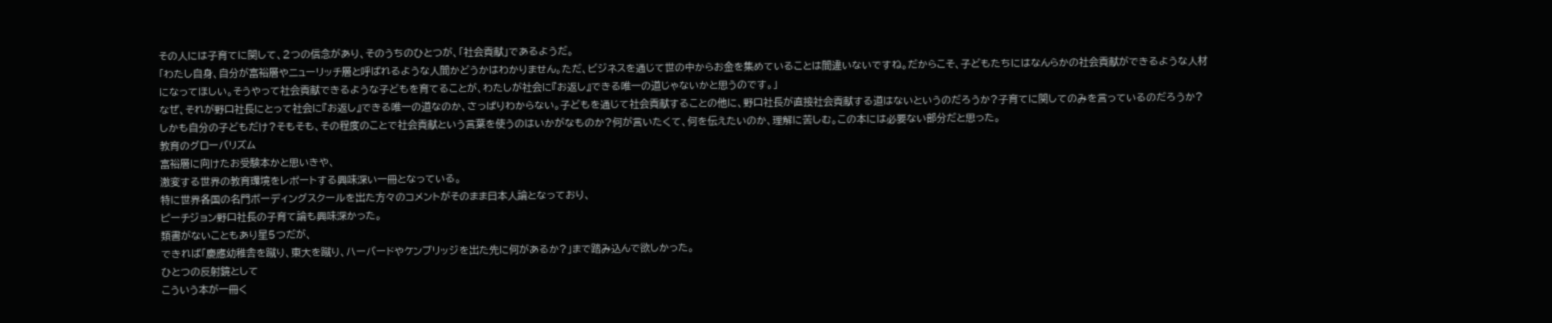その人には子育てに関して、2つの信念があり、そのうちのひとつが、「社会貢献」であるようだ。
「わたし自身、自分が富裕層やニューリッチ層と呼ばれるような人間かどうかはわかりません。ただ、ビジネスを通じて世の中からお金を集めていることは間違いないですね。だからこそ、子どもたちにはなんらかの社会貢献ができるような人材になってほしい。そうやって社会貢献できるような子どもを育てることが、わたしが社会に『お返し』できる唯一の道じゃないかと思うのです。」
なぜ、それが野口社長にとって社会に『お返し』できる唯一の道なのか、さっぱりわからない。子どもを通じて社会貢献することの他に、野口社長が直接社会貢献する道はないというのだろうか?子育てに関してのみを言っているのだろうか?しかも自分の子どもだけ?そもそも、その程度のことで社会貢献という言葉を使うのはいかがなものか?何が言いたくて、何を伝えたいのか、理解に苦しむ。この本には必要ない部分だと思った。
教育のグローバリズム
富裕層に向けたお受験本かと思いきや、
激変する世界の教育環境をレポートする興味深い一冊となっている。
特に世界各国の名門ボーディングスクールを出た方々のコメントがそのまま日本人論となっており、
ピーチジョン野口社長の子育て論も興味深かった。
類書がないこともあり星5つだが、
できれば「慶應幼稚舎を蹴り、東大を蹴り、ハーバードやケンブリッジを出た先に何があるか?」まで踏み込んで欲しかった。
ひとつの反射鏡として
こういう本が一冊く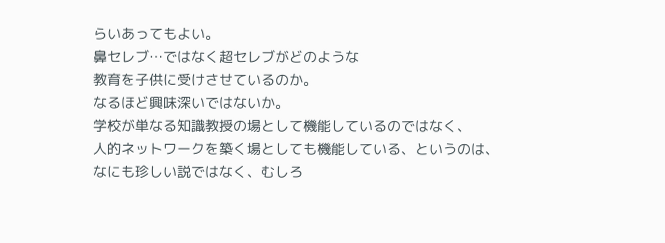らいあってもよい。
鼻セレブ…ではなく超セレブがどのような
教育を子供に受けさせているのか。
なるほど興味深いではないか。
学校が単なる知識教授の場として機能しているのではなく、
人的ネットワークを築く場としても機能している、というのは、
なにも珍しい説ではなく、むしろ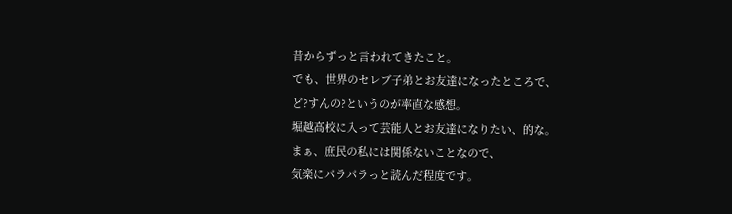昔からずっと言われてきたこと。
でも、世界のセレブ子弟とお友達になったところで、
ど?すんの?というのが率直な感想。
堀越高校に入って芸能人とお友達になりたい、的な。
まぁ、庶民の私には関係ないことなので、
気楽にパラパラっと読んだ程度です。